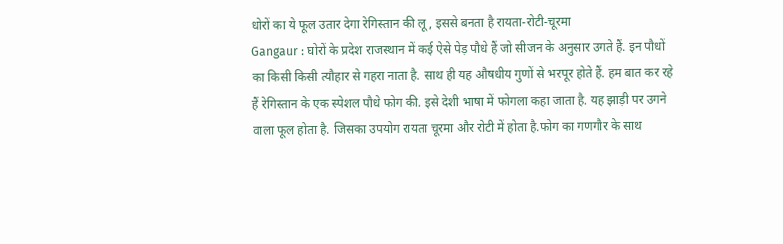धोरों का ये फूल उतार देगा रेगिस्तान की लू, इससे बनता है रायता-रोटी-चूरमा
Gangaur : घोरों के प्रदेश राजस्थान में कई ऐसे पेड़ पौधे हैं जो सीजन के अनुसार उगते हैं. इन पौधों का किसी किसी त्यौहार से गहरा नाता है. साथ ही यह औषधीय गुणों से भरपूर होते हैं. हम बात कर रहे हैं रेगिस्तान के एक स्पेशल पौधे फोग की. इसे देशी भाषा में फोगला कहा जाता है. यह झाड़ी पर उगने वाला फूल होता है. जिसका उपयोग रायता चूरमा और रोटी में होता है.फोग का गणगौर के साथ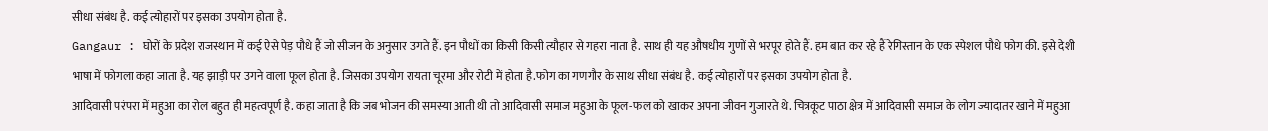सीधा संबंध है. कई त्योहारों पर इसका उपयोग होता है.
Gangaur : घोरों के प्रदेश राजस्थान में कई ऐसे पेड़ पौधे हैं जो सीजन के अनुसार उगते हैं. इन पौधों का किसी किसी त्यौहार से गहरा नाता है. साथ ही यह औषधीय गुणों से भरपूर होते हैं. हम बात कर रहे हैं रेगिस्तान के एक स्पेशल पौधे फोग की. इसे देशी भाषा में फोगला कहा जाता है. यह झाड़ी पर उगने वाला फूल होता है. जिसका उपयोग रायता चूरमा और रोटी में होता है.फोग का गणगौर के साथ सीधा संबंध है. कई त्योहारों पर इसका उपयोग होता है.
आदिवासी परंपरा में महुआ का रोल बहुत ही महत्वपूर्ण है. कहा जाता है कि जब भोजन की समस्या आती थी तो आदिवासी समाज महुआ के फूल-फल को खाकर अपना जीवन गुजारते थे. चित्रकूट पाठा क्षेत्र में आदिवासी समाज के लोग ज्यादातर खाने में महुआ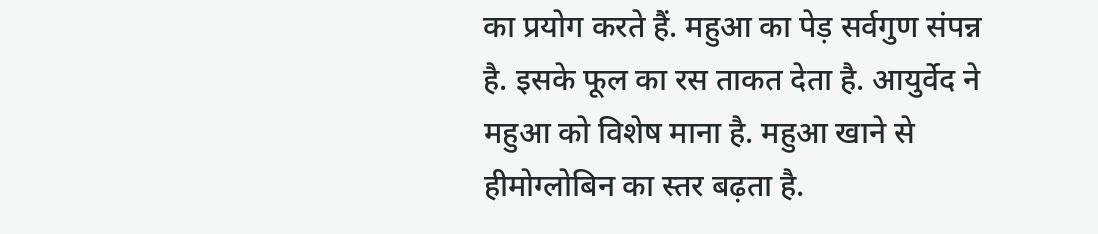का प्रयोग करते हैं. महुआ का पेड़ सर्वगुण संपन्न है. इसके फूल का रस ताकत देता है. आयुर्वेद ने महुआ को विशेष माना है. महुआ खाने से हीमोग्लोबिन का स्तर बढ़ता है.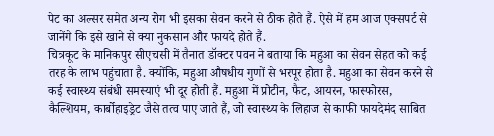पेट का अल्सर समेत अन्य रोग भी इसका सेवन करने से ठीक होते हैं. ऐसे में हम आज एक्सपर्ट से जानेंगे कि इसे खाने से क्या नुकसान और फायदे होते हैं.
चित्रकूट के मानिकपुर सीएचसी में तैनात डॉक्टर पवन ने बताया कि महुआ का सेवन सेहत को कई तरह के लाभ पहुंचाता है. क्योंकि, महुआ औषधीय गुणों से भरपूर होता है. महुआ का सेवन करने से कई स्वास्थ्य संबंधी समस्याएं भी दूर होती हैं. महुआ में प्रोटीन, फैट, आयरन, फास्फोरस, कैल्शियम, कार्बोहाइड्रेट जैसे तत्व पाए जाते हैं, जो स्वास्थ्य के लिहाज से काफी फायदेमंद साबित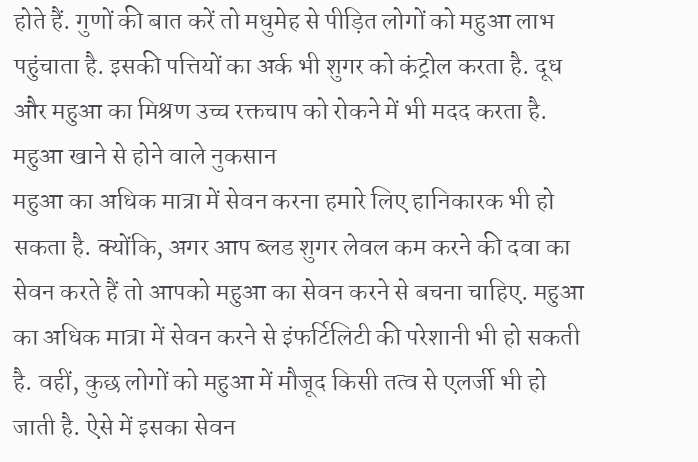होते हैं. गुणों की बात करें तो मधुमेह से पीड़ित लोगों को महुआ लाभ पहुंचाता है. इसकी पत्तियों का अर्क भी शुगर को कंट्रोल करता है. दूध और महुआ का मिश्रण उच्च रक्तचाप को रोकने में भी मदद करता है.
महुआ खाने से होने वाले नुकसान
महुआ का अधिक मात्रा में सेवन करना हमारे लिए हानिकारक भी हो सकता है. क्योंकि, अगर आप ब्लड शुगर लेवल कम करने की दवा का सेवन करते हैं तो आपको महुआ का सेवन करने से बचना चाहिए. महुआ का अधिक मात्रा में सेवन करने से इंफर्टिलिटी की परेशानी भी हो सकती है. वहीं, कुछ लोगों को महुआ में मौजूद किसी तत्व से एलर्जी भी हो जाती है. ऐसे में इसका सेवन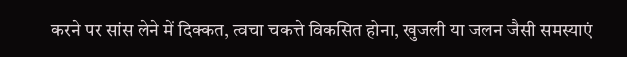करने पर सांस लेने में दिक्कत, त्वचा चकत्ते विकसित होना, खुजली या जलन जैसी समस्याएं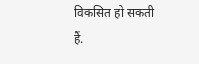विकसित हो सकती हैं.